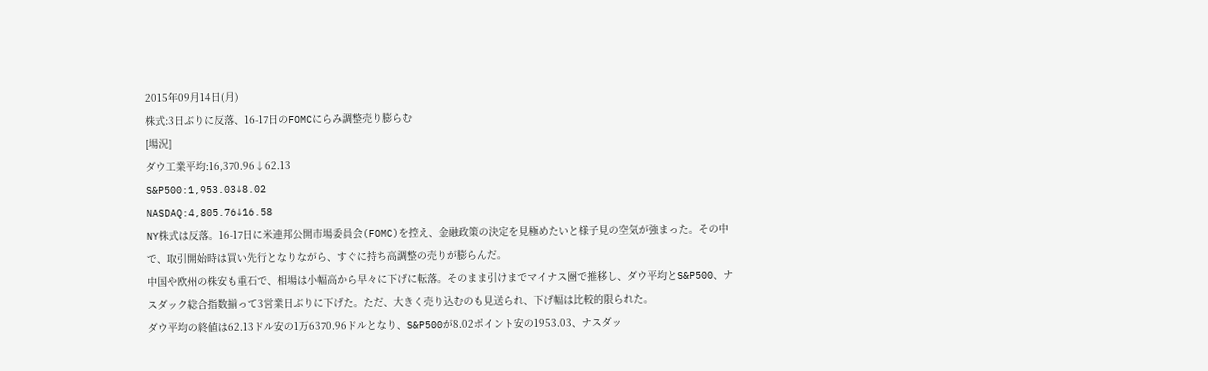2015年09月14日(月)
株式:3日ぶりに反落、16-17日のFOMCにらみ調整売り膨らむ
[場況]
ダウ工業平均:16,370.96↓62.13
S&P500:1,953.03↓8.02
NASDAQ:4,805.76↓16.58
NY株式は反落。16-17日に米連邦公開市場委員会(FOMC)を控え、金融政策の決定を見極めたいと様子見の空気が強まった。その中で、取引開始時は買い先行となりながら、すぐに持ち高調整の売りが膨らんだ。
中国や欧州の株安も重石で、相場は小幅高から早々に下げに転落。そのまま引けまでマイナス圏で推移し、ダウ平均とS&P500、ナスダック総合指数揃って3営業日ぶりに下げた。ただ、大きく売り込むのも見送られ、下げ幅は比較的限られた。
ダウ平均の終値は62.13ドル安の1万6370.96ドルとなり、S&P500が8.02ポイント安の1953.03、ナスダッ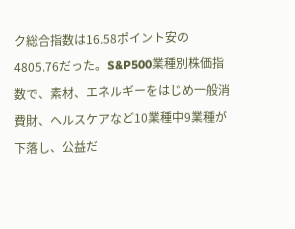ク総合指数は16.58ポイント安の4805.76だった。S&P500業種別株価指数で、素材、エネルギーをはじめ一般消費財、ヘルスケアなど10業種中9業種が下落し、公益だ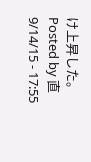け上昇した。
Posted by 直 9/14/15 - 17:55